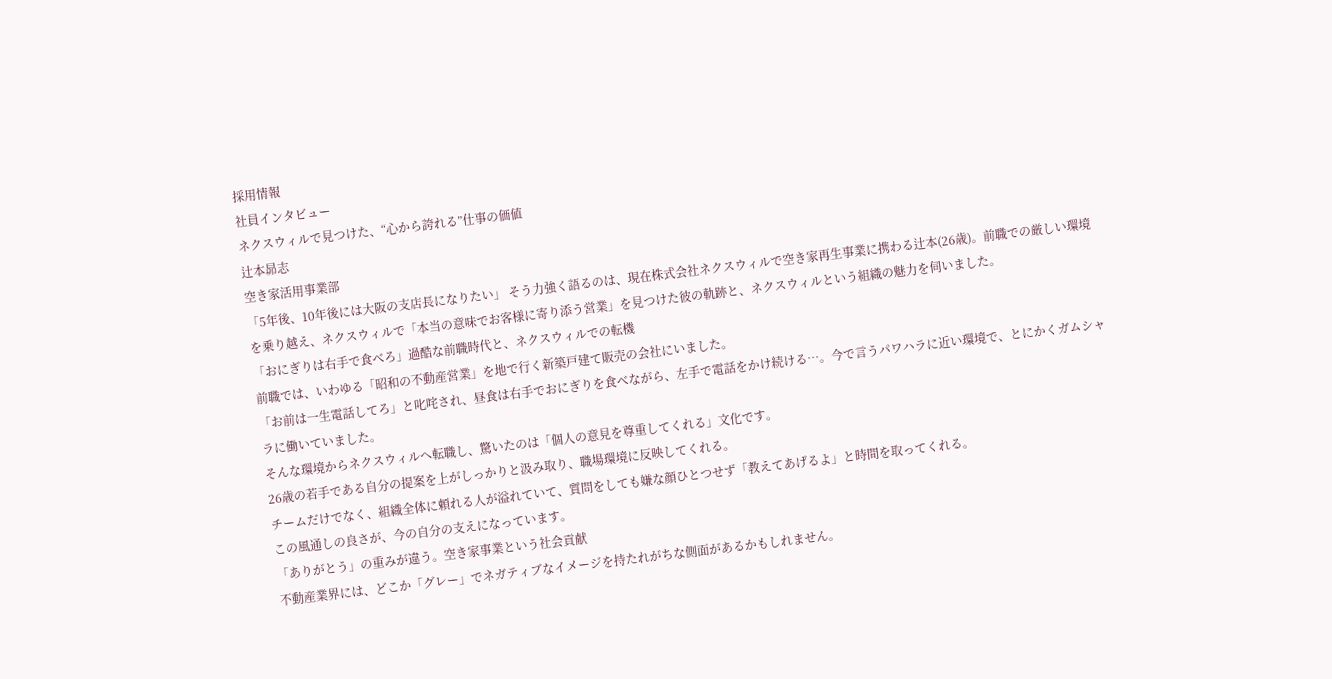採用情報
社員インタビュー
ネクスウィルで見つけた、“心から誇れる”仕事の価値
辻本昴志
空き家活用事業部
「5年後、10年後には大阪の支店長になりたい」 そう力強く語るのは、現在株式会社ネクスウィルで空き家再生事業に携わる辻本(26歳)。前職での厳しい環境を乗り越え、ネクスウィルで「本当の意味でお客様に寄り添う営業」を見つけた彼の軌跡と、ネクスウィルという組織の魅力を伺いました。
「おにぎりは右手で食べろ」過酷な前職時代と、ネクスウィルでの転機
前職では、いわゆる「昭和の不動産営業」を地で行く新築戸建て販売の会社にいました。
「お前は一生電話してろ」と叱咤され、昼食は右手でおにぎりを食べながら、左手で電話をかけ続ける…。今で言うパワハラに近い環境で、とにかくガムシャラに働いていました。
そんな環境からネクスウィルへ転職し、驚いたのは「個人の意見を尊重してくれる」文化です。
26歳の若手である自分の提案を上がしっかりと汲み取り、職場環境に反映してくれる。
チームだけでなく、組織全体に頼れる人が溢れていて、質問をしても嫌な顔ひとつせず「教えてあげるよ」と時間を取ってくれる。
この風通しの良さが、今の自分の支えになっています。
「ありがとう」の重みが違う。空き家事業という社会貢献
不動産業界には、どこか「グレー」でネガティブなイメージを持たれがちな側面があるかもしれません。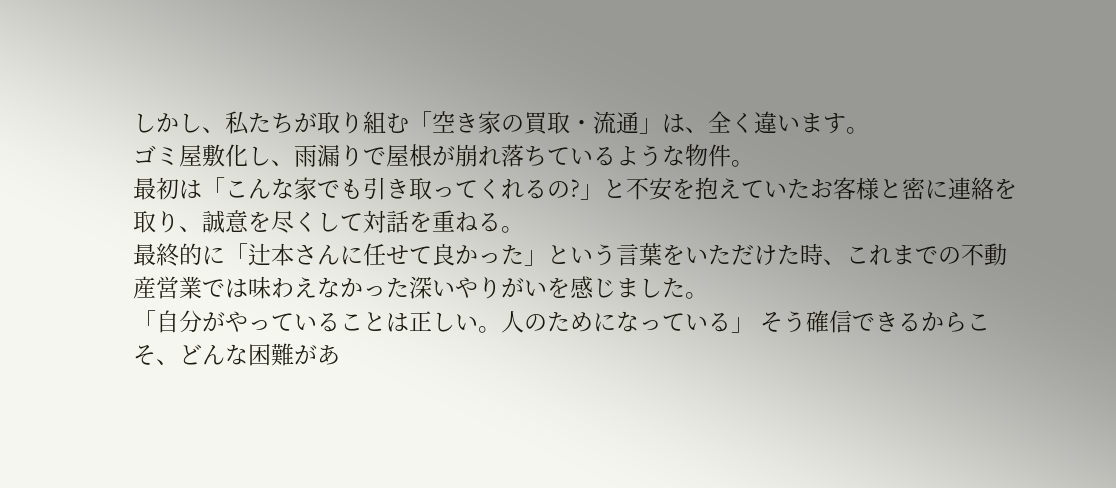しかし、私たちが取り組む「空き家の買取・流通」は、全く違います。
ゴミ屋敷化し、雨漏りで屋根が崩れ落ちているような物件。
最初は「こんな家でも引き取ってくれるの?」と不安を抱えていたお客様と密に連絡を取り、誠意を尽くして対話を重ねる。
最終的に「辻本さんに任せて良かった」という言葉をいただけた時、これまでの不動産営業では味わえなかった深いやりがいを感じました。
「自分がやっていることは正しい。人のためになっている」 そう確信できるからこそ、どんな困難があ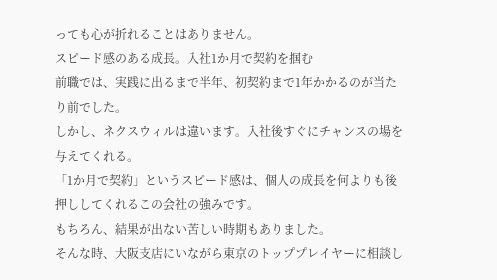っても心が折れることはありません。
スピード感のある成長。入社1か月で契約を掴む
前職では、実践に出るまで半年、初契約まで1年かかるのが当たり前でした。
しかし、ネクスウィルは違います。入社後すぐにチャンスの場を与えてくれる。
「1か月で契約」というスピード感は、個人の成長を何よりも後押ししてくれるこの会社の強みです。
もちろん、結果が出ない苦しい時期もありました。
そんな時、大阪支店にいながら東京のトッププレイヤーに相談し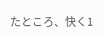たところ、快く1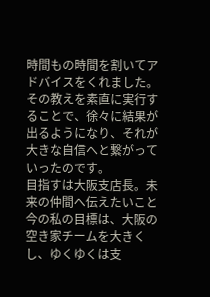時間もの時間を割いてアドバイスをくれました。
その教えを素直に実行することで、徐々に結果が出るようになり、それが大きな自信へと繋がっていったのです。
目指すは大阪支店長。未来の仲間へ伝えたいこと
今の私の目標は、大阪の空き家チームを大きくし、ゆくゆくは支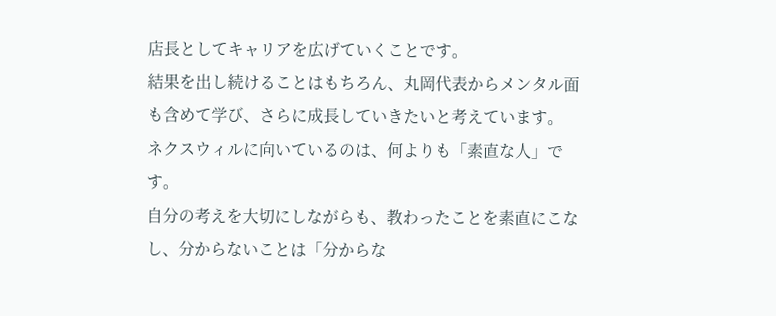店長としてキャリアを広げていくことです。
結果を出し続けることはもちろん、丸岡代表からメンタル面も含めて学び、さらに成長していきたいと考えています。
ネクスウィルに向いているのは、何よりも「素直な人」です。
自分の考えを大切にしながらも、教わったことを素直にこなし、分からないことは「分からな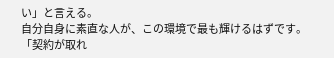い」と言える。
自分自身に素直な人が、この環境で最も輝けるはずです。
「契約が取れ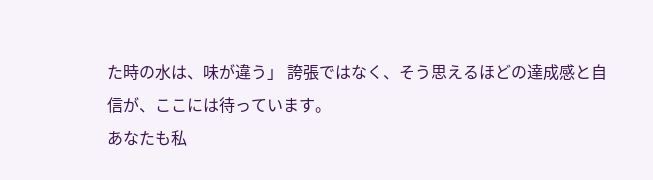た時の水は、味が違う」 誇張ではなく、そう思えるほどの達成感と自信が、ここには待っています。
あなたも私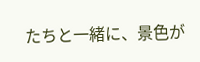たちと一緒に、景色が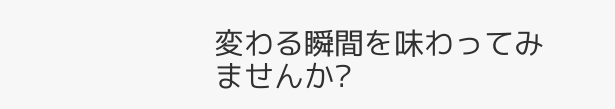変わる瞬間を味わってみませんか?